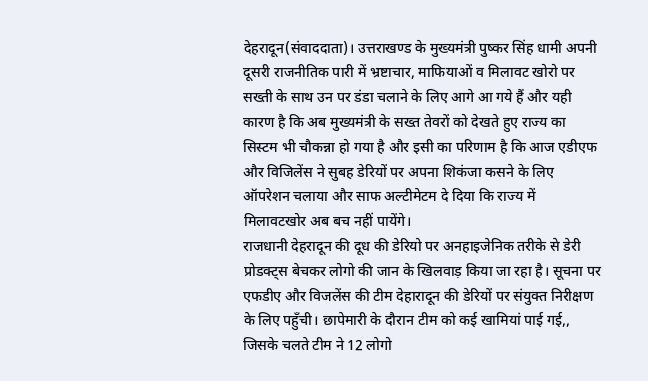देहरादून(संवाददाता)। उत्तराखण्ड के मुख्यमंत्री पुष्कर सिंह धामी अपनी दूसरी राजनीतिक पारी में भ्रष्टाचार, माफियाओं व मिलावट खोरो पर सख्ती के साथ उन पर डंडा चलाने के लिए आगे आ गये हैं और यही कारण है कि अब मुख्यमंत्री के सख्त तेवरों को देखते हुए राज्य का सिस्टम भी चौकन्ना हो गया है और इसी का परिणाम है कि आज एडीएफ और विजिलेंस ने सुबह डेरियों पर अपना शिकंजा कसने के लिए ऑपरेशन चलाया और साफ अल्टीमेटम दे दिया कि राज्य में मिलावटखोर अब बच नहीं पायेंगे।
राजधानी देहरादून की दूध की डेरियो पर अनहाइजेनिक तरीके से डेरी प्रोडक्ट्स बेचकर लोगो की जान के खिलवाड़ किया जा रहा है। सूचना पर एफडीए और विजलेंस की टीम देहारादून की डेरियों पर संयुक्त निरीक्षण के लिए पहुँची। छापेमारी के दौरान टीम को कई खामियां पाई गई,, जिसके चलते टीम ने 12 लोगो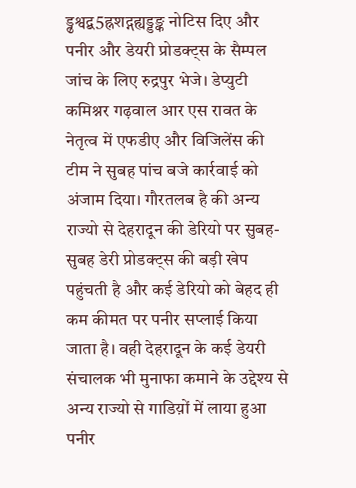ड्ढश्वद्ब5ह्नशद्गह्यड्डङ्क नोटिस दिए और पनीर और डेयरी प्रोडक्ट्स के सैम्पल जांच के लिए रुद्रपुर भेजे। डेप्युटी कमिश्नर गढ़वाल आर एस रावत के नेतृत्व में एफडीए और विजिलेंस की टीम ने सुबह पांच बजे कार्रवाई को अंजाम दिया। गौरतलब है की अन्य राज्यो से देहरादून की डेरियो पर सुबह-सुबह डेरी प्रोडक्ट्स की बड़ी खेप पहुंचती है और कई डेरियो को बेहद ही कम कीमत पर पनीर सप्लाई किया जाता है। वही देहरादून के कई डेयरी संचालक भी मुनाफा कमाने के उद्देश्य से अन्य राज्यो से गाडिय़ों में लाया हुआ पनीर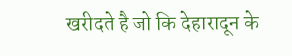खरीदते है जो कि देहारादून के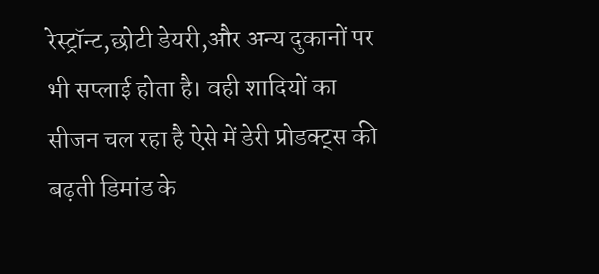रेस्ट्रॉन्ट,छोटी डेयरी,और अन्य दुकानों पर भी सप्लाई होता है। वही शादियों का सीजन चल रहा है ऐसे में डेरी प्रोडक्ट्स की बढ़ती डिमांड के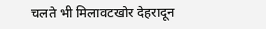चलते भी मिलावटखोर देहरादून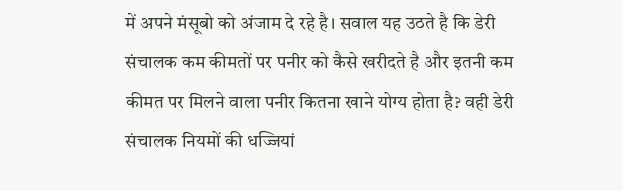में अपने मंसूबो को अंजाम दे रहे है। सवाल यह उठते है कि डेरी संचालक कम कीमतों पर पनीर को कैसे खरीदते है और इतनी कम कीमत पर मिलने वाला पनीर कितना खाने योग्य होता है? वही डेरी संचालक नियमों की धज्जियां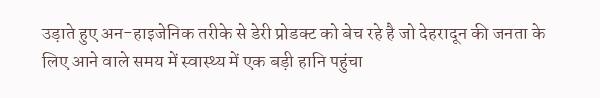उड़ाते हुए अन-हाइजेनिक तरीके से डेरी प्रोडक्ट को बेच रहे है जो देहरादून की जनता के लिए आने वाले समय में स्वास्थ्य में एक बड़ी हानि पहुंचा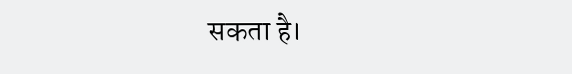सकता है।